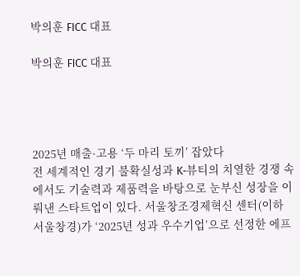박의훈 FICC 대표

박의훈 FICC 대표




2025년 매출·고용 ‘두 마리 토끼’ 잡았다
전 세계적인 경기 불확실성과 K-뷰티의 치열한 경쟁 속에서도 기술력과 제품력을 바탕으로 눈부신 성장을 이뤄낸 스타트업이 있다. 서울창조경제혁신 센터(이하 서울창경)가 ‘2025년 성과 우수기업’으로 선정한 에프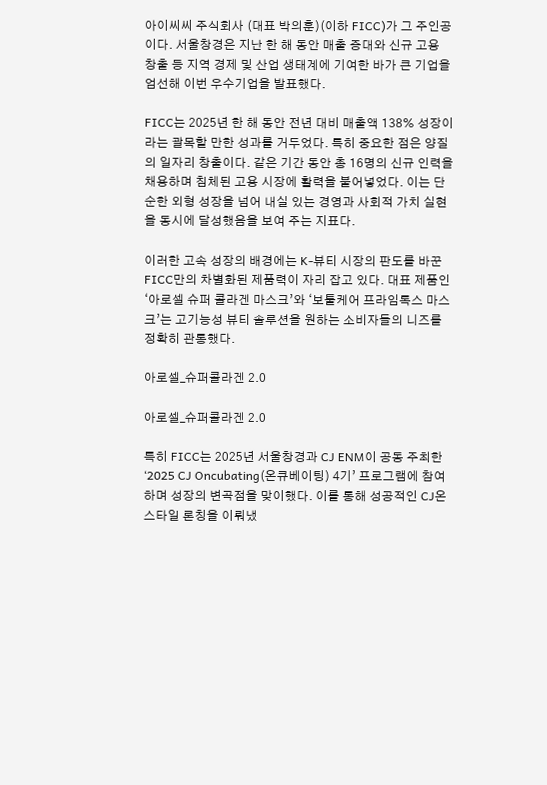아이씨씨 주식회사 (대표 박의훈)(이하 FICC)가 그 주인공이다. 서울창경은 지난 한 해 동안 매출 증대와 신규 고용 창출 등 지역 경제 및 산업 생태계에 기여한 바가 큰 기업을 엄선해 이번 우수기업을 발표했다.

FICC는 2025년 한 해 동안 전년 대비 매출액 138% 성장이라는 괄목할 만한 성과를 거두었다. 특히 중요한 점은 양질의 일자리 창출이다. 같은 기간 동안 총 16명의 신규 인력을 채용하며 침체된 고용 시장에 활력을 불어넣었다. 이는 단순한 외형 성장을 넘어 내실 있는 경영과 사회적 가치 실현을 동시에 달성했음을 보여 주는 지표다.

이러한 고속 성장의 배경에는 K-뷰티 시장의 판도를 바꾼 FICC만의 차별화된 제품력이 자리 잡고 있다. 대표 제품인 ‘아로셀 슈퍼 콜라겐 마스크’와 ‘보툴케어 프라임톡스 마스크’는 고기능성 뷰티 솔루션을 원하는 소비자들의 니즈를 정확히 관통했다.

아로셀_슈퍼콜라겐 2.0

아로셀_슈퍼콜라겐 2.0

특히 FICC는 2025년 서울창경과 CJ ENM이 공동 주최한 ‘2025 CJ Oncubating(온큐베이팅) 4기’ 프로그램에 참여하며 성장의 변곡점을 맞이했다. 이를 통해 성공적인 CJ온스타일 론칭을 이뤄냈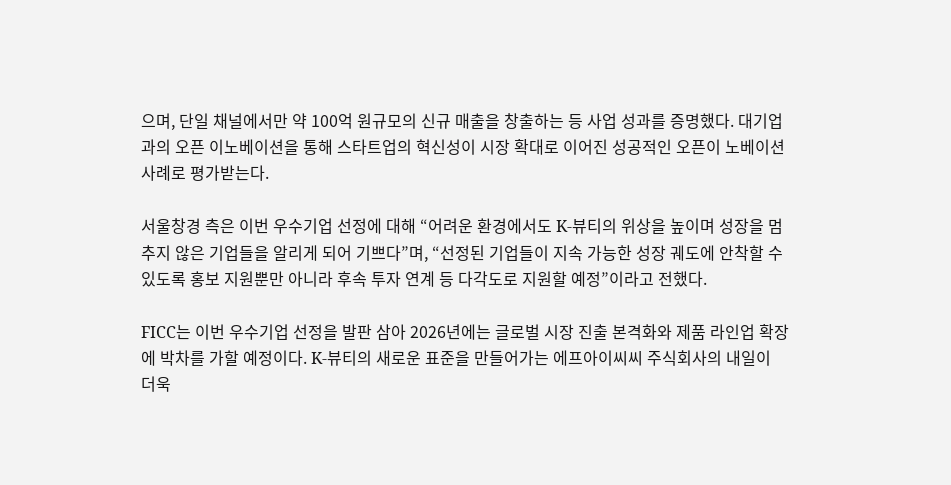으며, 단일 채널에서만 약 100억 원규모의 신규 매출을 창출하는 등 사업 성과를 증명했다. 대기업과의 오픈 이노베이션을 통해 스타트업의 혁신성이 시장 확대로 이어진 성공적인 오픈이 노베이션 사례로 평가받는다.

서울창경 측은 이번 우수기업 선정에 대해 “어려운 환경에서도 K-뷰티의 위상을 높이며 성장을 멈추지 않은 기업들을 알리게 되어 기쁘다”며, “선정된 기업들이 지속 가능한 성장 궤도에 안착할 수 있도록 홍보 지원뿐만 아니라 후속 투자 연계 등 다각도로 지원할 예정”이라고 전했다.

FICC는 이번 우수기업 선정을 발판 삼아 2026년에는 글로벌 시장 진출 본격화와 제품 라인업 확장에 박차를 가할 예정이다. K-뷰티의 새로운 표준을 만들어가는 에프아이씨씨 주식회사의 내일이 더욱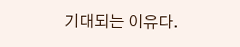기대되는 이유다.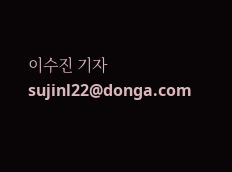이수진 기자 sujinl22@donga.com